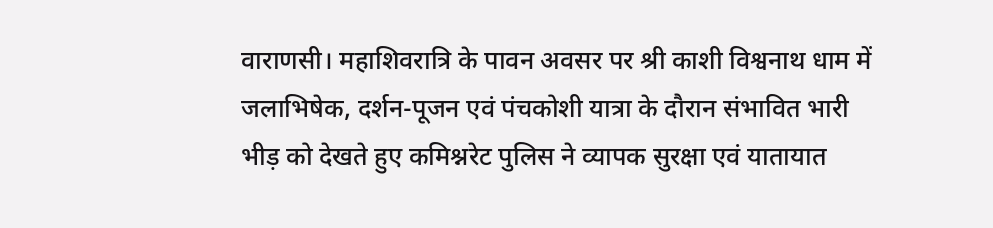वाराणसी। महाशिवरात्रि के पावन अवसर पर श्री काशी विश्वनाथ धाम में जलाभिषेक, दर्शन-पूजन एवं पंचकोशी यात्रा के दौरान संभावित भारी भीड़ को देखते हुए कमिश्नरेट पुलिस ने व्यापक सुरक्षा एवं यातायात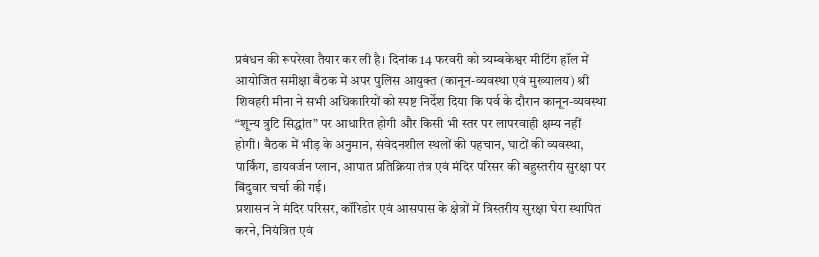प्रबंधन की रूपरेखा तैयार कर ली है। दिनांक 14 फरवरी को त्र्यम्बकेश्वर मीटिंग हॉल में आयोजित समीक्षा बैठक में अपर पुलिस आयुक्त (कानून-व्यवस्था एवं मुख्यालय) श्री शिवहरी मीना ने सभी अधिकारियों को स्पष्ट निर्देश दिया कि पर्व के दौरान कानून-व्यवस्था “शून्य त्रुटि सिद्धांत” पर आधारित होगी और किसी भी स्तर पर लापरवाही क्षम्य नहीं होगी। बैठक में भीड़ के अनुमान, संवेदनशील स्थलों की पहचान, घाटों की व्यवस्था, पार्किंग, डायवर्जन प्लान, आपात प्रतिक्रिया तंत्र एवं मंदिर परिसर की बहुस्तरीय सुरक्षा पर बिंदुवार चर्चा की गई।
प्रशासन ने मंदिर परिसर, कॉरिडोर एवं आसपास के क्षेत्रों में त्रिस्तरीय सुरक्षा घेरा स्थापित करने, नियंत्रित एवं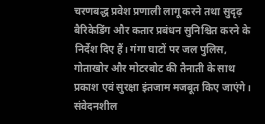चरणबद्ध प्रवेश प्रणाली लागू करने तथा सुदृढ़ बैरिकेडिंग और कतार प्रबंधन सुनिश्चित करने के निर्देश दिए हैं। गंगा घाटों पर जल पुलिस, गोताखोर और मोटरबोट की तैनाती के साथ प्रकाश एवं सुरक्षा इंतजाम मजबूत किए जाएंगे। संवेदनशील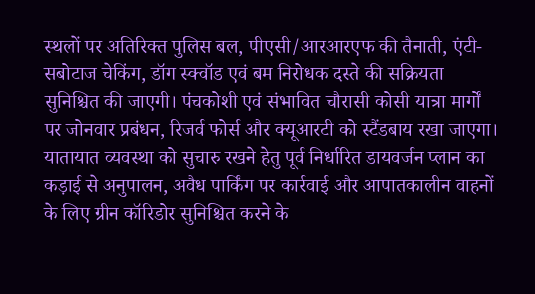स्थलों पर अतिरिक्त पुलिस बल, पीएसी/आरआरएफ की तैनाती, एंटी-सबोटाज चेकिंग, डॉग स्क्वॉड एवं बम निरोधक दस्ते की सक्रियता सुनिश्चित की जाएगी। पंचकोशी एवं संभावित चौरासी कोसी यात्रा मार्गों पर जोनवार प्रबंधन, रिजर्व फोर्स और क्यूआरटी को स्टैंडबाय रखा जाएगा।
यातायात व्यवस्था को सुचारु रखने हेतु पूर्व निर्धारित डायवर्जन प्लान का कड़ाई से अनुपालन, अवैध पार्किंग पर कार्रवाई और आपातकालीन वाहनों के लिए ग्रीन कॉरिडोर सुनिश्चित करने के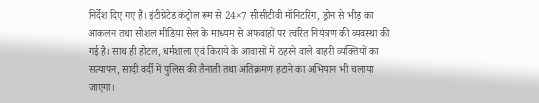निर्देश दिए गए हैं। इंटीग्रेटेड कंट्रोल रूम से 24×7 सीसीटीवी मॉनिटरिंग, ड्रोन से भीड़ का आकलन तथा सोशल मीडिया सेल के माध्यम से अफवाहों पर त्वरित नियंत्रण की व्यवस्था की गई है। साथ ही होटल, धर्मशाला एवं किराये के आवासों में ठहरने वाले बाहरी व्यक्तियों का सत्यापन, सादी वर्दी में पुलिस की तैनाती तथा अतिक्रमण हटाने का अभियान भी चलाया जाएगा।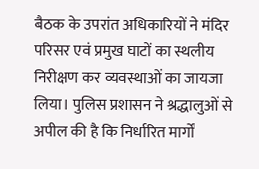बैठक के उपरांत अधिकारियों ने मंदिर परिसर एवं प्रमुख घाटों का स्थलीय निरीक्षण कर व्यवस्थाओं का जायजा लिया। पुलिस प्रशासन ने श्रद्धालुओं से अपील की है कि निर्धारित मार्गों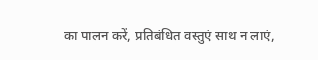का पालन करें, प्रतिबंधित वस्तुएं साथ न लाएं,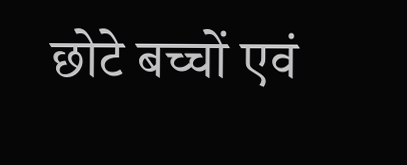छोटे बच्चों एवं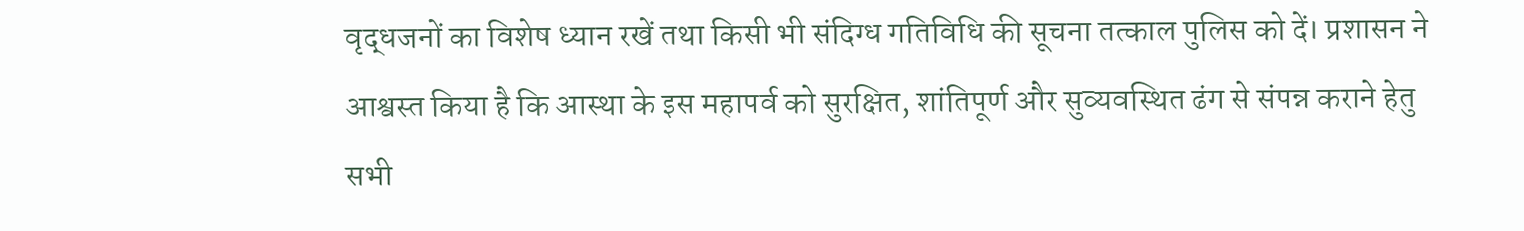वृद्धजनों का विशेष ध्यान रखें तथा किसी भी संदिग्ध गतिविधि की सूचना तत्काल पुलिस को दें। प्रशासन ने आश्वस्त किया है कि आस्था के इस महापर्व को सुरक्षित, शांतिपूर्ण और सुव्यवस्थित ढंग से संपन्न कराने हेतु सभी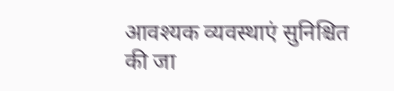आवश्यक व्यवस्थाएं सुनिश्चित की जा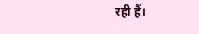रही हैं।